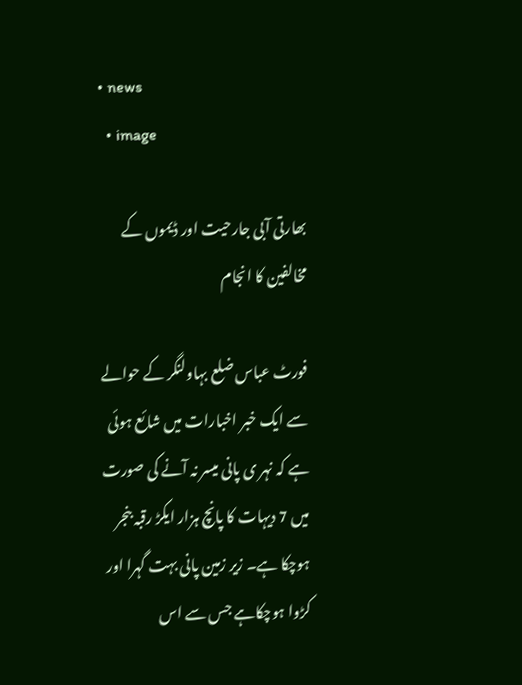• news
  • image

بھارتی آبی جارحیت اور ڈیموں کے مخالفین کا انجام

فورٹ عباس ضلع بہاولنگر کے حوالے سے ایک خبر اخبارات میں شائع ہوئی ہے کہ نہر ی پانی میسر نہ آنے کی صورت میں 7 دیہات کا پانچ ہزار ایکڑ رقبہ بنجر ہوچکا ہے۔ زیر زمین پانی بہت گہرا اور کڑوا ہوچکاہے جس سے اس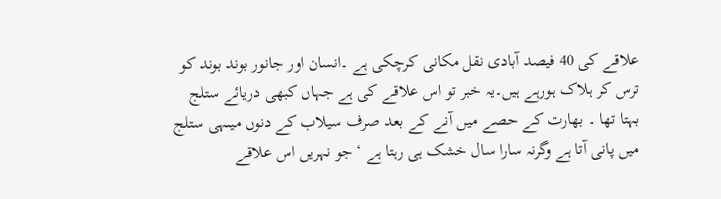علاقے کی 40 فیصد آبادی نقل مکانی کرچکی ہے ۔انسان اور جانور بوند بوند کو ترس کر ہلاک ہورہے ہیں۔یہ خبر تو اس علاقے کی ہے جہاں کبھی دریائے ستلج بہتا تھا ۔ بھارت کے حصے میں آنے کے بعد صرف سیلاب کے دنوں میںہی ستلج میں پانی آتا ہے وگرنہ سارا سال خشک ہی رہتا ہے ‘ جو نہریں اس علاقے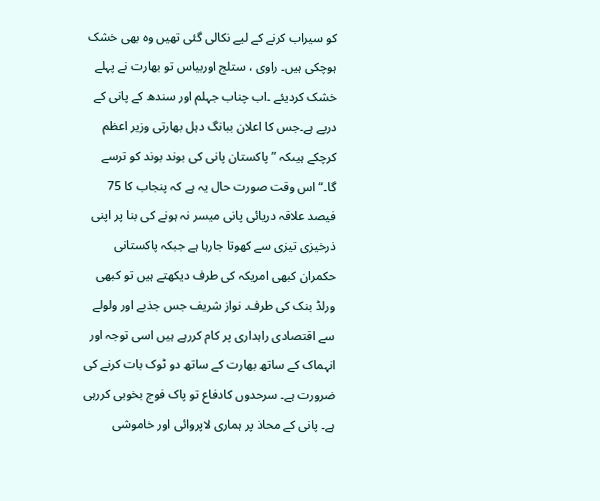کو سیراب کرنے کے لیے نکالی گئی تھیں وہ بھی خشک ہوچکی ہیں۔ راوی ، ستلج اوربیاس تو بھارت نے پہلے خشک کردیئے ۔اب چناب جہلم اور سندھ کے پانی کے درپے ہے۔جس کا اعلان ببانگ دہل بھارتی وزیر اعظم کرچکے ہیںکہ ”پاکستان پانی کی بوند بوند کو ترسے گا۔“اس وقت صورت حال یہ ہے کہ پنجاب کا 75 فیصد علاقہ دریائی پانی میسر نہ ہونے کی بنا پر اپنی ذرخیزی تیزی سے کھوتا جارہا ہے جبکہ پاکستانی حکمران کبھی امریکہ کی طرف دیکھتے ہیں تو کبھی ورلڈ بنک کی طرف۔ نواز شریف جس جذبے اور ولولے سے اقتصادی راہداری پر کام کررہے ہیں اسی توجہ اور انہماک کے ساتھ بھارت کے ساتھ دو ٹوک بات کرنے کی ضرورت ہے۔ سرحدوں کادفاع تو پاک فوج بخوبی کررہی ہے۔ پانی کے محاذ پر ہماری لاپروائی اور خاموشی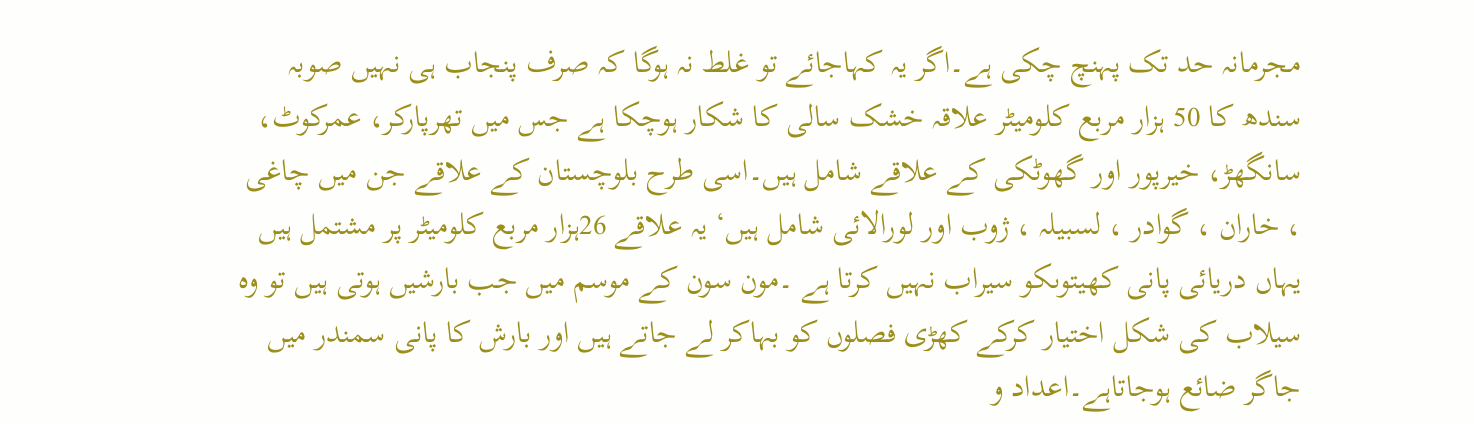مجرمانہ حد تک پہنچ چکی ہے۔اگر یہ کہاجائے تو غلط نہ ہوگا کہ صرف پنجاب ہی نہیں صوبہ سندھ کا 50 ہزار مربع کلومیٹر علاقہ خشک سالی کا شکار ہوچکا ہے جس میں تھرپارکر، عمرکوٹ، سانگھڑ، خیرپور اور گھوٹکی کے علاقے شامل ہیں۔اسی طرح بلوچستان کے علاقے جن میں چاغی ، خاران ، گوادر ، لسبیلہ ، ژوب اور لورالائی شامل ہیں‘ یہ علاقے 26ہزار مربع کلومیٹر پر مشتمل ہیں یہاں دریائی پانی کھیتوںکو سیراب نہیں کرتا ہے ۔مون سون کے موسم میں جب بارشیں ہوتی ہیں تو وہ سیلاب کی شکل اختیار کرکے کھڑی فصلوں کو بہاکر لے جاتے ہیں اور بارش کا پانی سمندر میں جاگر ضائع ہوجاتاہے۔اعداد و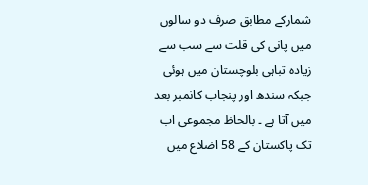شمارکے مطابق صرف دو سالوں میں پانی کی قلت سے سب سے زیادہ تباہی بلوچستان میں ہوئی جبکہ سندھ اور پنجاب کانمبر بعد میں آتا ہے ۔ بالحاظ مجموعی اب تک پاکستان کے 58 اضلاع میں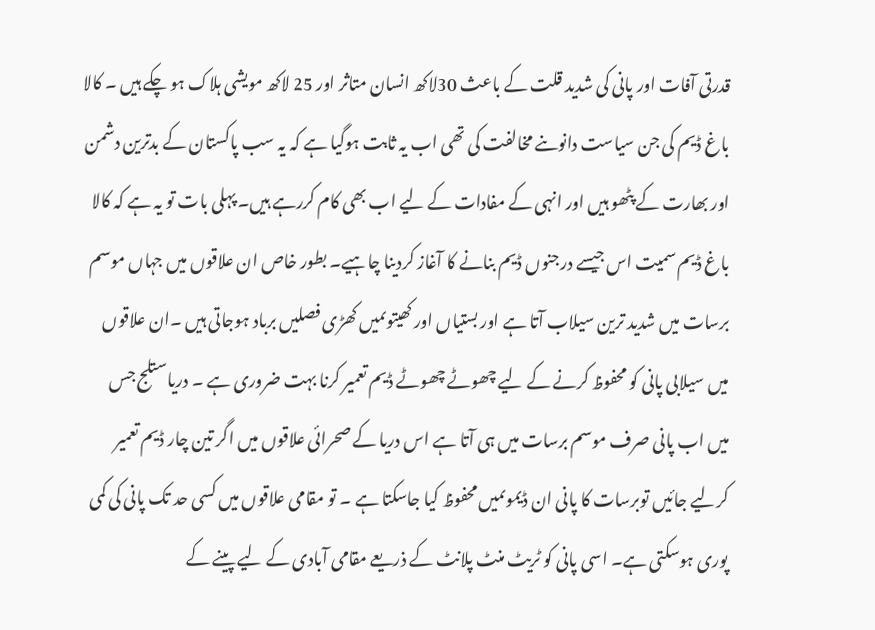قدرتی آفات اور پانی کی شدید قلت کے باعث 30لاکھ انسان متاثر اور 25 لاکھ مویشی ہلاک ہو چکے ہیں ۔ کالا باغ ڈیم کی جن سیاست دانوںنے مخالفت کی تھی اب یہ ثابت ہوگیا ہے کہ یہ سب پاکستان کے بدترین دشمن اور بھارت کے پٹھو ہیں اور انہی کے مفادات کے لیے اب بھی کام کررہے ہیں۔ پہلی بات تو یہ ہے کہ کالا باغ ڈیم سمیت اس جیسے درجنوں ڈیم بنانے کا آغاز کردینا چاہیے۔ بطور خاص ان علاقوں میں جہاں موسم برسات میں شدید ترین سیلاب آتا ہے اور بستیاں اور کھیتوںمیں کھڑی فصلیں برباد ہوجاتی ہیں ۔ان علاقوں میں سیلابی پانی کو محفوظ کرنے کے لیے چھوٹے چھوٹے ڈیم تعمیر کرنا بہت ضروری ہے ۔ دریاستلج جس میں اب پانی صرف موسم برسات میں ہی آتا ہے اس دریا کے صحرائی علاقوں میں اگر تین چار ڈیم تعمیر کرلیے جائیں توبرسات کا پانی ان ڈیموںمیں محفوظ کیا جاسکتا ہے ۔ تو مقامی علاقوں میں کسی حد تک پانی کی کمی پوری ہوسکتی ہے۔ اسی پانی کو ٹریٹ منٹ پلانٹ کے ذریعے مقامی آبادی کے لیے پینے کے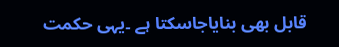قابل بھی بنایاجاسکتا ہے ۔یہی حکمت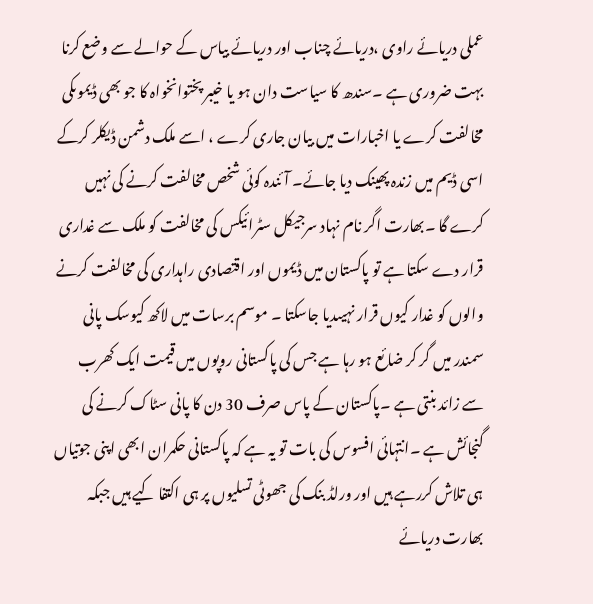عملی دریائے راوی ،دریائے چناب اور دریائے بیاس کے حوالے سے وضع کرنا بہت ضروری ہے ۔سندھ کا سیاست دان ہو یا خیبر پختوانخواہ کا جو بھی ڈیموںکی مخالفت کرے یا اخبارات میں بیان جاری کرے ، اسے ملک دشمن ڈیکلر کرکے اسی ڈیم میں زندہ پھینک دیا جائے۔ آئندہ کوئی شخص مخالفت کرنے کی نہیں کرے گا ۔بھارت اگر نام نہاد سرجیکل سٹرائیکس کی مخالفت کو ملک سے غداری قرار دے سکتا ہے تو پاکستان میں ڈیموں اور اقتصادی راہداری کی مخالفت کرنے والوں کو غدار کیوں قرار نہیںدیا جاسکتا ۔ موسم برسات میں لاکھ کیوسک پانی سمندر میں گر کر ضائع ہو رہا ہے جس کی پاکستانی روپوں میں قیمت ایک کھرب سے زائد بنتی ہے ۔پاکستان کے پاس صرف 30 دن کا پانی سٹاک کرنے کی گنجائش ہے ۔انتہائی افسوس کی بات تو یہ ہے کہ پاکستانی حکمران ابھی اپنی جوتیاں ہی تلاش کررہے ہیں اور ورلڈ بنک کی جھوٹی تسلیوں پر ہی اکتفا کیے ہیں جبکہ بھارت دریائے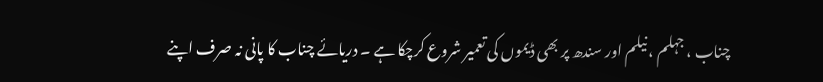چناب ، جہلم ، نیلم اور سندھ پر بھی ڈیموں کی تعمیر شروع کرچکا ہے ۔ دریائے چناب کا پانی نہ صرف اپنے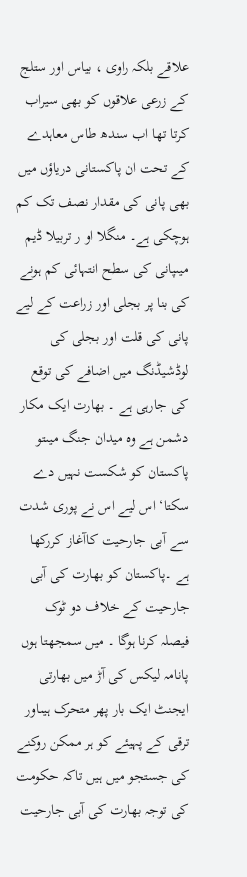علاقے بلکہ راوی ، بیاس اور ستلج کے زرعی علاقوں کو بھی سیراب کرتا تھا اب سندھ طاس معاہدے کے تحت ان پاکستانی دریاؤں میں بھی پانی کی مقدار نصف تک کم ہوچکی ہے۔ منگلا او ر تربیلا ڈیم میںپانی کی سطح انتہائی کم ہونے کی بنا پر بجلی اور زراعت کے لیے پانی کی قلت اور بجلی کی لوڈشیڈنگ میں اضافے کی توقع کی جارہی ہے ۔ بھارت ایک مکار دشمن ہے وہ میدان جنگ میںتو پاکستان کو شکست نہیں دے سکتا‘ اس لیے اس نے پوری شدت سے آبی جارحیت کاآغاز کررکھا ہے ۔پاکستان کو بھارت کی آبی جارحیت کے خلاف دو ٹوک فیصلہ کرنا ہوگا ۔ میں سمجھتا ہوں پانامہ لیکس کی آڑ میں بھارتی ایجنٹ ایک بار پھر متحرک ہیںاور ترقی کے پہیئے کو ہر ممکن روکنے کی جستجو میں ہیں تاکہ حکومت کی توجہ بھارت کی آبی جارحیت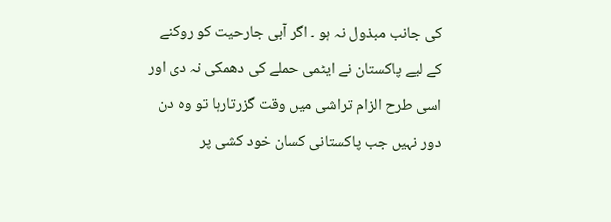کی جانب مبذول نہ ہو ۔ اگر آبی جارحیت کو روکنے کے لیے پاکستان نے ایٹمی حملے کی دھمکی نہ دی اور اسی طرح الزام تراشی میں وقت گزرتارہا تو وہ دن دور نہیں جب پاکستانی کسان خود کشی پر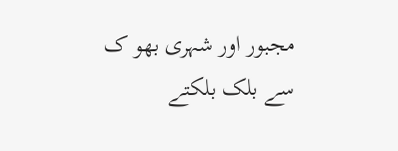مجبور اور شہری بھو ک سے بلک بلکتے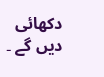دکھائی دیں گے ۔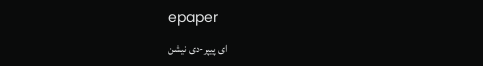epaper

ای پیپر-دی نیشن